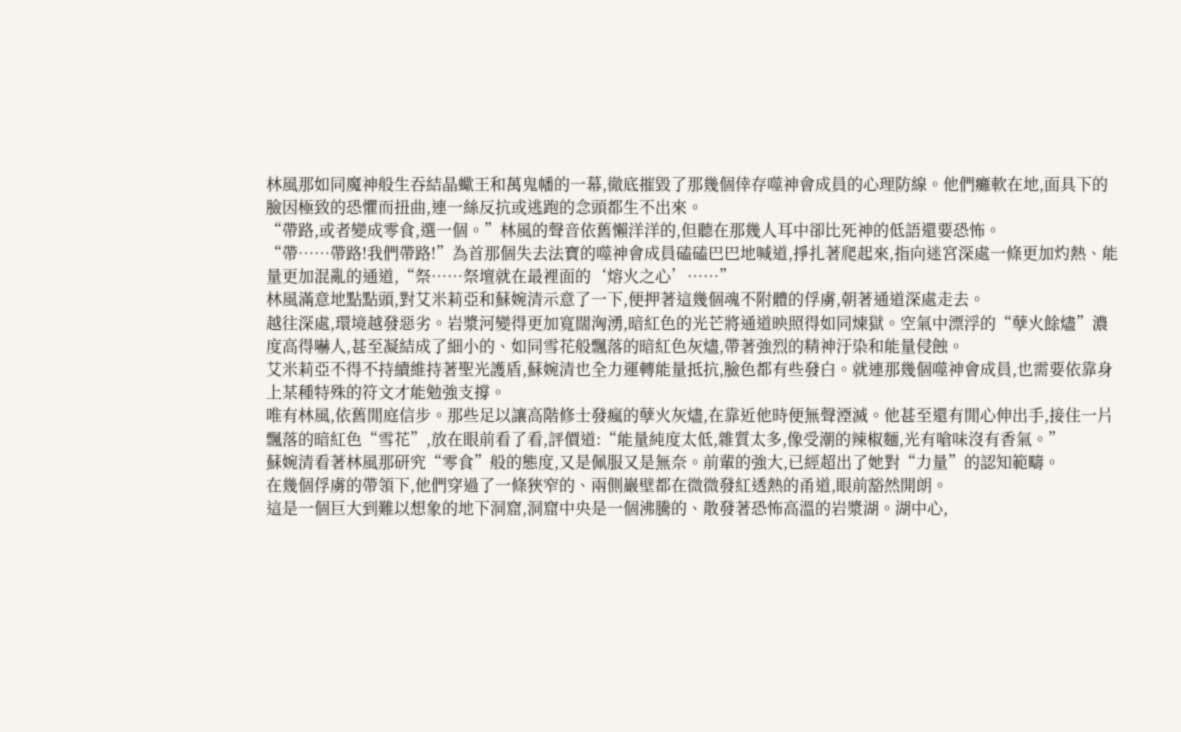林風那如同魔神般生吞結晶蠍王和萬鬼幡的一幕,徹底摧毀了那幾個倖存噬神會成員的心理防線。他們癱軟在地,面具下的臉因極致的恐懼而扭曲,連一絲反抗或逃跑的念頭都生不出來。
“帶路,或者變成零食,選一個。”林風的聲音依舊懶洋洋的,但聽在那幾人耳中卻比死神的低語還要恐怖。
“帶……帶路!我們帶路!”為首那個失去法寶的噬神會成員磕磕巴巴地喊道,掙扎著爬起來,指向迷宮深處一條更加灼熱、能量更加混亂的通道,“祭……祭壇就在最裡面的‘熔火之心’……”
林風滿意地點點頭,對艾米莉亞和蘇婉清示意了一下,便押著這幾個魂不附體的俘虜,朝著通道深處走去。
越往深處,環境越發惡劣。岩漿河變得更加寬闊洶湧,暗紅色的光芒將通道映照得如同煉獄。空氣中漂浮的“孽火餘燼”濃度高得嚇人,甚至凝結成了細小的、如同雪花般飄落的暗紅色灰燼,帶著強烈的精神汙染和能量侵蝕。
艾米莉亞不得不持續維持著聖光護盾,蘇婉清也全力運轉能量抵抗,臉色都有些發白。就連那幾個噬神會成員,也需要依靠身上某種特殊的符文才能勉強支撐。
唯有林風,依舊閒庭信步。那些足以讓高階修士發瘋的孽火灰燼,在靠近他時便無聲湮滅。他甚至還有閒心伸出手,接住一片飄落的暗紅色“雪花”,放在眼前看了看,評價道:“能量純度太低,雜質太多,像受潮的辣椒麵,光有嗆味沒有香氣。”
蘇婉清看著林風那研究“零食”般的態度,又是佩服又是無奈。前輩的強大,已經超出了她對“力量”的認知範疇。
在幾個俘虜的帶領下,他們穿過了一條狹窄的、兩側巖壁都在微微發紅透熱的甬道,眼前豁然開朗。
這是一個巨大到難以想象的地下洞窟,洞窟中央是一個沸騰的、散發著恐怖高溫的岩漿湖。湖中心,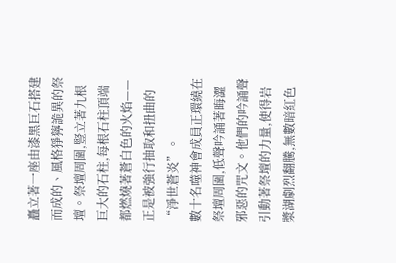矗立著一座由漆黑巨石搭建而成的、風格猙獰詭異的祭壇。祭壇周圍,豎立著九根巨大的石柱,每根石柱頂端都燃燒著蒼白色的火焰——正是被強行抽取和扭曲的“淨世蒼炎”。
數十名噬神會成員正環繞在祭壇周圍,低聲吟誦著晦澀邪惡的咒文。他們的吟誦聲引動著祭壇的力量,使得岩漿湖劇烈翻騰,無數暗紅色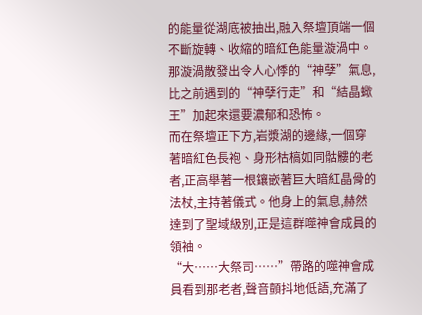的能量從湖底被抽出,融入祭壇頂端一個不斷旋轉、收縮的暗紅色能量漩渦中。那漩渦散發出令人心悸的“神孽”氣息,比之前遇到的“神孽行走”和“結晶蠍王”加起來還要濃郁和恐怖。
而在祭壇正下方,岩漿湖的邊緣,一個穿著暗紅色長袍、身形枯槁如同骷髏的老者,正高舉著一根鑲嵌著巨大暗紅晶骨的法杖,主持著儀式。他身上的氣息,赫然達到了聖域級別,正是這群噬神會成員的領袖。
“大……大祭司……”帶路的噬神會成員看到那老者,聲音顫抖地低語,充滿了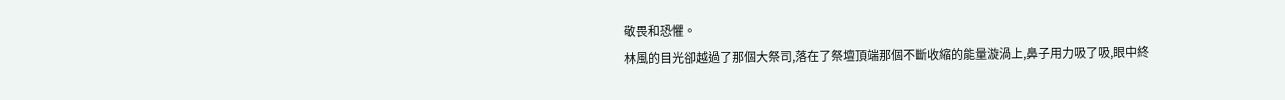敬畏和恐懼。
林風的目光卻越過了那個大祭司,落在了祭壇頂端那個不斷收縮的能量漩渦上,鼻子用力吸了吸,眼中終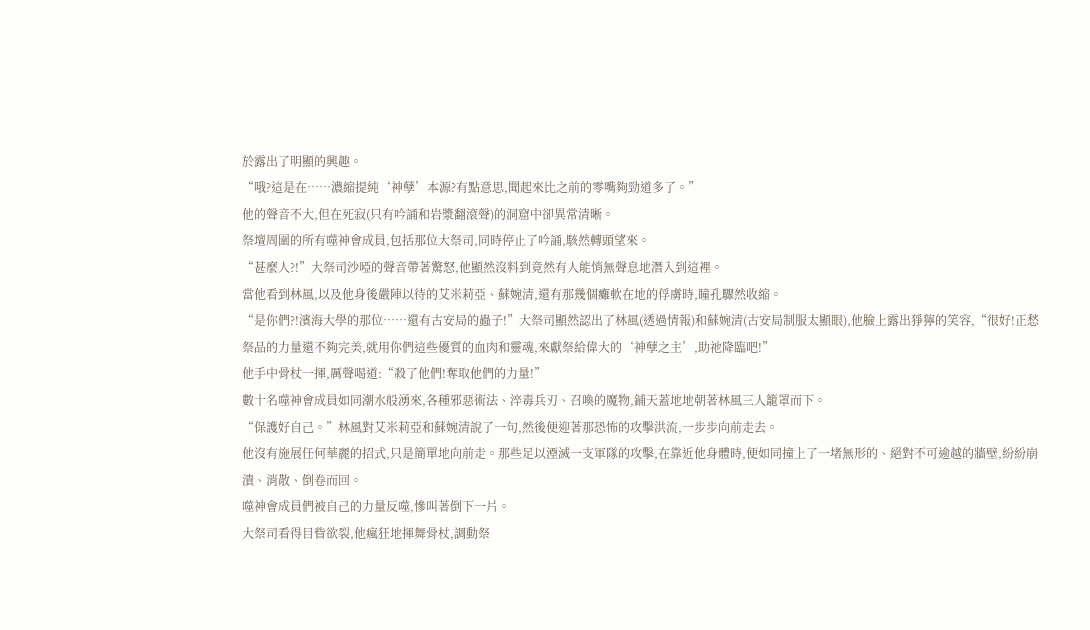於露出了明顯的興趣。
“哦?這是在……濃縮提純‘神孽’本源?有點意思,聞起來比之前的零嘴夠勁道多了。”
他的聲音不大,但在死寂(只有吟誦和岩漿翻滾聲)的洞窟中卻異常清晰。
祭壇周圍的所有噬神會成員,包括那位大祭司,同時停止了吟誦,駭然轉頭望來。
“甚麼人?!”大祭司沙啞的聲音帶著驚怒,他顯然沒料到竟然有人能悄無聲息地潛入到這裡。
當他看到林風,以及他身後嚴陣以待的艾米莉亞、蘇婉清,還有那幾個癱軟在地的俘虜時,瞳孔驟然收縮。
“是你們?!濱海大學的那位……還有古安局的蟲子!”大祭司顯然認出了林風(透過情報)和蘇婉清(古安局制服太顯眼),他臉上露出猙獰的笑容,“很好!正愁祭品的力量還不夠完美,就用你們這些優質的血肉和靈魂,來獻祭給偉大的‘神孽之主’,助祂降臨吧!”
他手中骨杖一揮,厲聲喝道:“殺了他們!奪取他們的力量!”
數十名噬神會成員如同潮水般湧來,各種邪惡術法、淬毒兵刃、召喚的魔物,鋪天蓋地地朝著林風三人籠罩而下。
“保護好自己。”林風對艾米莉亞和蘇婉清說了一句,然後便迎著那恐怖的攻擊洪流,一步步向前走去。
他沒有施展任何華麗的招式,只是簡單地向前走。那些足以湮滅一支軍隊的攻擊,在靠近他身體時,便如同撞上了一堵無形的、絕對不可逾越的牆壁,紛紛崩潰、消散、倒卷而回。
噬神會成員們被自己的力量反噬,慘叫著倒下一片。
大祭司看得目眥欲裂,他瘋狂地揮舞骨杖,調動祭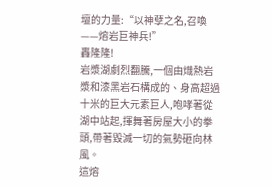壇的力量:“以神孽之名,召喚——熔岩巨神兵!”
轟隆隆!
岩漿湖劇烈翻騰,一個由熾熱岩漿和漆黑岩石構成的、身高超過十米的巨大元素巨人,咆哮著從湖中站起,揮舞著房屋大小的拳頭,帶著毀滅一切的氣勢砸向林風。
這熔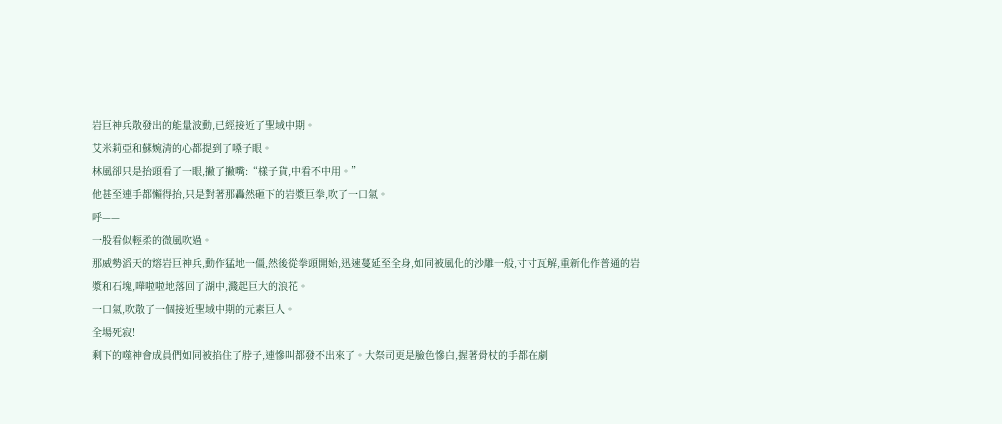岩巨神兵散發出的能量波動,已經接近了聖域中期。
艾米莉亞和蘇婉清的心都提到了嗓子眼。
林風卻只是抬頭看了一眼,撇了撇嘴:“樣子貨,中看不中用。”
他甚至連手都懶得抬,只是對著那轟然砸下的岩漿巨拳,吹了一口氣。
呼——
一股看似輕柔的微風吹過。
那威勢滔天的熔岩巨神兵,動作猛地一僵,然後從拳頭開始,迅速蔓延至全身,如同被風化的沙雕一般,寸寸瓦解,重新化作普通的岩漿和石塊,嘩啦啦地落回了湖中,濺起巨大的浪花。
一口氣,吹散了一個接近聖域中期的元素巨人。
全場死寂!
剩下的噬神會成員們如同被掐住了脖子,連慘叫都發不出來了。大祭司更是臉色慘白,握著骨杖的手都在劇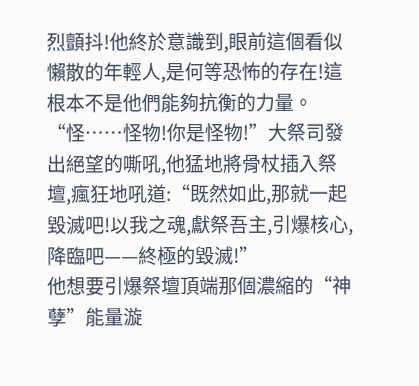烈顫抖!他終於意識到,眼前這個看似懶散的年輕人,是何等恐怖的存在!這根本不是他們能夠抗衡的力量。
“怪……怪物!你是怪物!”大祭司發出絕望的嘶吼,他猛地將骨杖插入祭壇,瘋狂地吼道:“既然如此,那就一起毀滅吧!以我之魂,獻祭吾主,引爆核心,降臨吧——終極的毀滅!”
他想要引爆祭壇頂端那個濃縮的“神孽”能量漩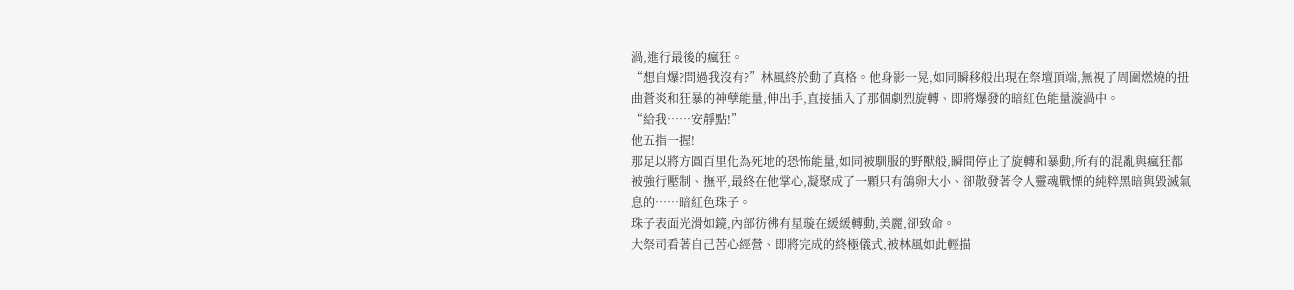渦,進行最後的瘋狂。
“想自爆?問過我沒有?”林風終於動了真格。他身影一晃,如同瞬移般出現在祭壇頂端,無視了周圍燃燒的扭曲蒼炎和狂暴的神孽能量,伸出手,直接插入了那個劇烈旋轉、即將爆發的暗紅色能量漩渦中。
“給我……安靜點!”
他五指一握!
那足以將方圓百里化為死地的恐怖能量,如同被馴服的野獸般,瞬間停止了旋轉和暴動,所有的混亂與瘋狂都被強行壓制、撫平,最終在他掌心,凝聚成了一顆只有鴿卵大小、卻散發著令人靈魂戰慄的純粹黑暗與毀滅氣息的……暗紅色珠子。
珠子表面光滑如鏡,內部彷彿有星璇在緩緩轉動,美麗,卻致命。
大祭司看著自己苦心經營、即將完成的終極儀式,被林風如此輕描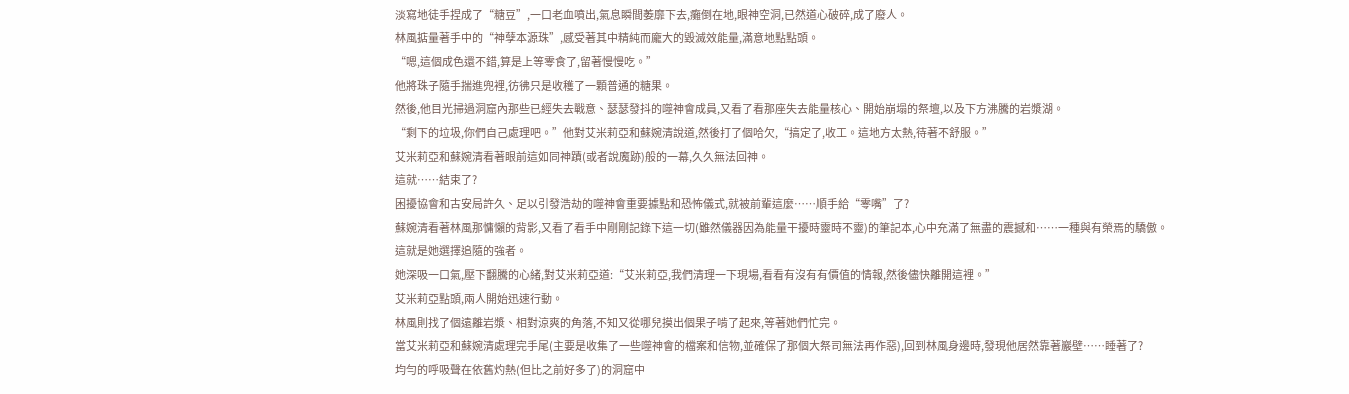淡寫地徒手捏成了“糖豆”,一口老血噴出,氣息瞬間萎靡下去,癱倒在地,眼神空洞,已然道心破碎,成了廢人。
林風掂量著手中的“神孽本源珠”,感受著其中精純而龐大的毀滅效能量,滿意地點點頭。
“嗯,這個成色還不錯,算是上等零食了,留著慢慢吃。”
他將珠子隨手揣進兜裡,彷彿只是收穫了一顆普通的糖果。
然後,他目光掃過洞窟內那些已經失去戰意、瑟瑟發抖的噬神會成員,又看了看那座失去能量核心、開始崩塌的祭壇,以及下方沸騰的岩漿湖。
“剩下的垃圾,你們自己處理吧。”他對艾米莉亞和蘇婉清說道,然後打了個哈欠,“搞定了,收工。這地方太熱,待著不舒服。”
艾米莉亞和蘇婉清看著眼前這如同神蹟(或者說魔跡)般的一幕,久久無法回神。
這就……結束了?
困擾協會和古安局許久、足以引發浩劫的噬神會重要據點和恐怖儀式,就被前輩這麼……順手給“零嘴”了?
蘇婉清看著林風那慵懶的背影,又看了看手中剛剛記錄下這一切(雖然儀器因為能量干擾時靈時不靈)的筆記本,心中充滿了無盡的震撼和……一種與有榮焉的驕傲。
這就是她選擇追隨的強者。
她深吸一口氣,壓下翻騰的心緒,對艾米莉亞道:“艾米莉亞,我們清理一下現場,看看有沒有有價值的情報,然後儘快離開這裡。”
艾米莉亞點頭,兩人開始迅速行動。
林風則找了個遠離岩漿、相對涼爽的角落,不知又從哪兒摸出個果子啃了起來,等著她們忙完。
當艾米莉亞和蘇婉清處理完手尾(主要是收集了一些噬神會的檔案和信物,並確保了那個大祭司無法再作惡),回到林風身邊時,發現他居然靠著巖壁……睡著了?
均勻的呼吸聲在依舊灼熱(但比之前好多了)的洞窟中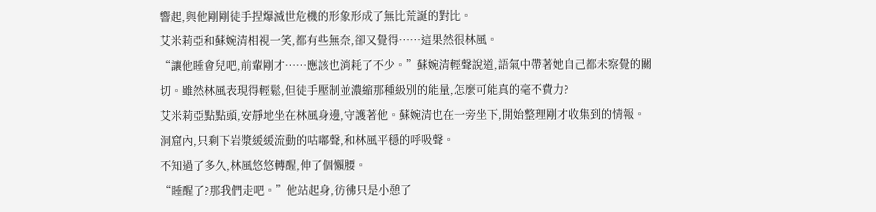響起,與他剛剛徒手捏爆滅世危機的形象形成了無比荒誕的對比。
艾米莉亞和蘇婉清相視一笑,都有些無奈,卻又覺得……這果然很林風。
“讓他睡會兒吧,前輩剛才……應該也消耗了不少。”蘇婉清輕聲說道,語氣中帶著她自己都未察覺的關切。雖然林風表現得輕鬆,但徒手壓制並濃縮那種級別的能量,怎麼可能真的毫不費力?
艾米莉亞點點頭,安靜地坐在林風身邊,守護著他。蘇婉清也在一旁坐下,開始整理剛才收集到的情報。
洞窟內,只剩下岩漿緩緩流動的咕嘟聲,和林風平穩的呼吸聲。
不知過了多久,林風悠悠轉醒,伸了個懶腰。
“睡醒了?那我們走吧。”他站起身,彷彿只是小憩了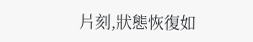片刻,狀態恢復如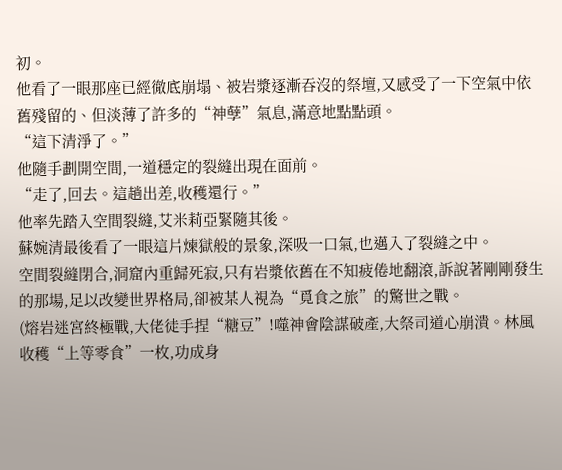初。
他看了一眼那座已經徹底崩塌、被岩漿逐漸吞沒的祭壇,又感受了一下空氣中依舊殘留的、但淡薄了許多的“神孽”氣息,滿意地點點頭。
“這下清淨了。”
他隨手劃開空間,一道穩定的裂縫出現在面前。
“走了,回去。這趟出差,收穫還行。”
他率先踏入空間裂縫,艾米莉亞緊隨其後。
蘇婉清最後看了一眼這片煉獄般的景象,深吸一口氣,也邁入了裂縫之中。
空間裂縫閉合,洞窟內重歸死寂,只有岩漿依舊在不知疲倦地翻滾,訴說著剛剛發生的那場,足以改變世界格局,卻被某人視為“覓食之旅”的驚世之戰。
(熔岩迷宮終極戰,大佬徒手捏“糖豆”!噬神會陰謀破產,大祭司道心崩潰。林風收穫“上等零食”一枚,功成身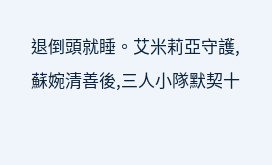退倒頭就睡。艾米莉亞守護,蘇婉清善後,三人小隊默契十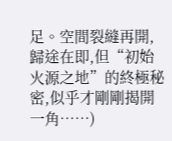足。空間裂縫再開,歸途在即,但“初始火源之地”的終極秘密,似乎才剛剛揭開一角……)